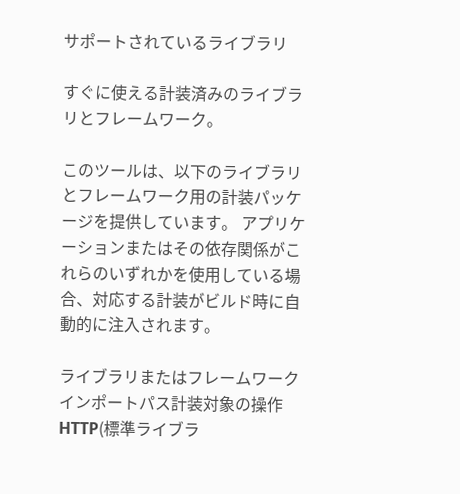サポートされているライブラリ

すぐに使える計装済みのライブラリとフレームワーク。

このツールは、以下のライブラリとフレームワーク用の計装パッケージを提供しています。 アプリケーションまたはその依存関係がこれらのいずれかを使用している場合、対応する計装がビルド時に自動的に注入されます。

ライブラリまたはフレームワークインポートパス計装対象の操作
HTTP(標準ライブラ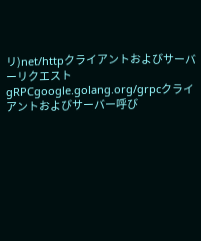リ)net/httpクライアントおよびサーバーリクエスト
gRPCgoogle.golang.org/grpcクライアントおよびサーバー呼び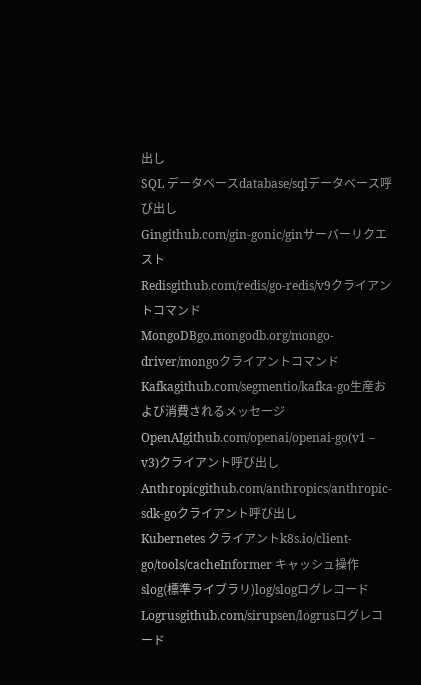出し
SQL データベースdatabase/sqlデータベース呼び出し
Gingithub.com/gin-gonic/ginサーバーリクエスト
Redisgithub.com/redis/go-redis/v9クライアントコマンド
MongoDBgo.mongodb.org/mongo-driver/mongoクライアントコマンド
Kafkagithub.com/segmentio/kafka-go生産および消費されるメッセージ
OpenAIgithub.com/openai/openai-go(v1 – v3)クライアント呼び出し
Anthropicgithub.com/anthropics/anthropic-sdk-goクライアント呼び出し
Kubernetes クライアントk8s.io/client-go/tools/cacheInformer キャッシュ操作
slog(標準ライブラリ)log/slogログレコード
Logrusgithub.com/sirupsen/logrusログレコード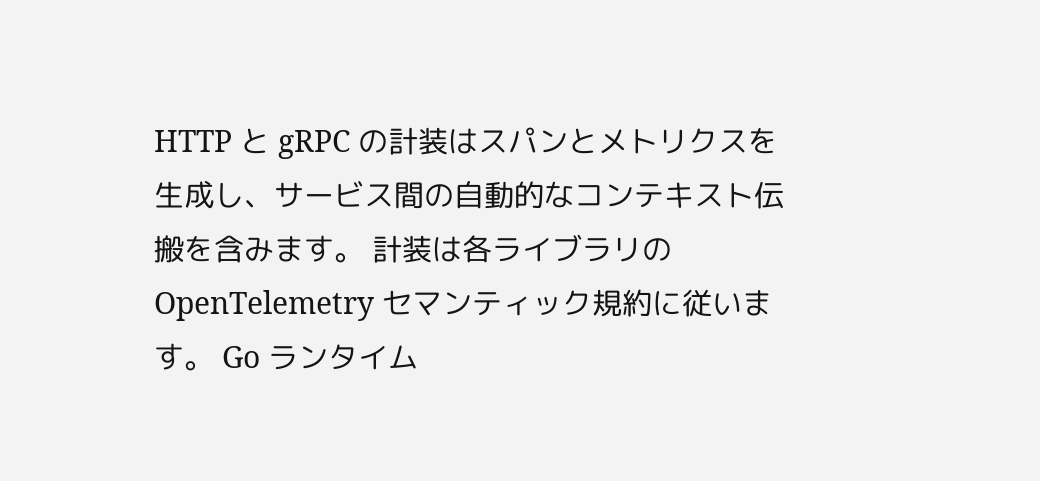HTTP と gRPC の計装はスパンとメトリクスを生成し、サービス間の自動的なコンテキスト伝搬を含みます。 計装は各ライブラリの OpenTelemetry セマンティック規約に従います。 Go ランタイム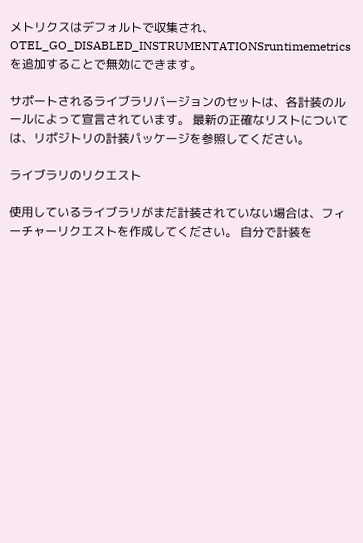メトリクスはデフォルトで収集され、OTEL_GO_DISABLED_INSTRUMENTATIONSruntimemetrics を追加することで無効にできます。

サポートされるライブラリバージョンのセットは、各計装のルールによって宣言されています。 最新の正確なリストについては、リポジトリの計装パッケージを参照してください。

ライブラリのリクエスト

使用しているライブラリがまだ計装されていない場合は、フィーチャーリクエストを作成してください。 自分で計装を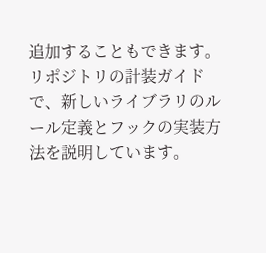追加することもできます。 リポジトリの計装ガイドで、新しいライブラリのルール定義とフックの実装方法を説明しています。